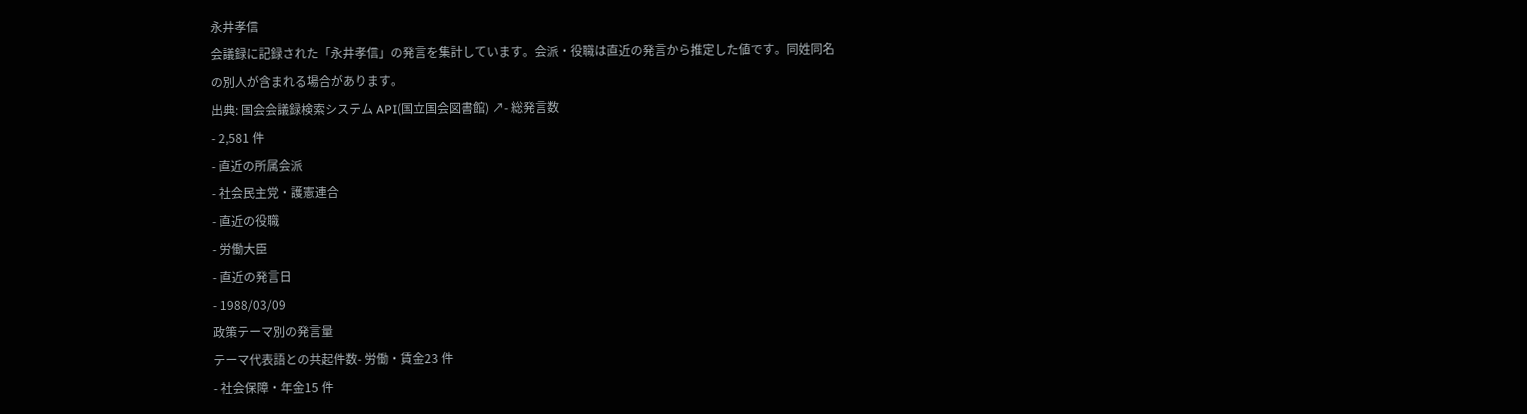永井孝信
会議録に記録された「永井孝信」の発言を集計しています。会派・役職は直近の発言から推定した値です。同姓同名の別人が含まれる場合があります。
出典: 国会会議録検索システム API(国立国会図書館) ↗- 総発言数
- 2,581 件
- 直近の所属会派
- 社会民主党・護憲連合
- 直近の役職
- 労働大臣
- 直近の発言日
- 1988/03/09
政策テーマ別の発言量
テーマ代表語との共起件数- 労働・賃金23 件
- 社会保障・年金15 件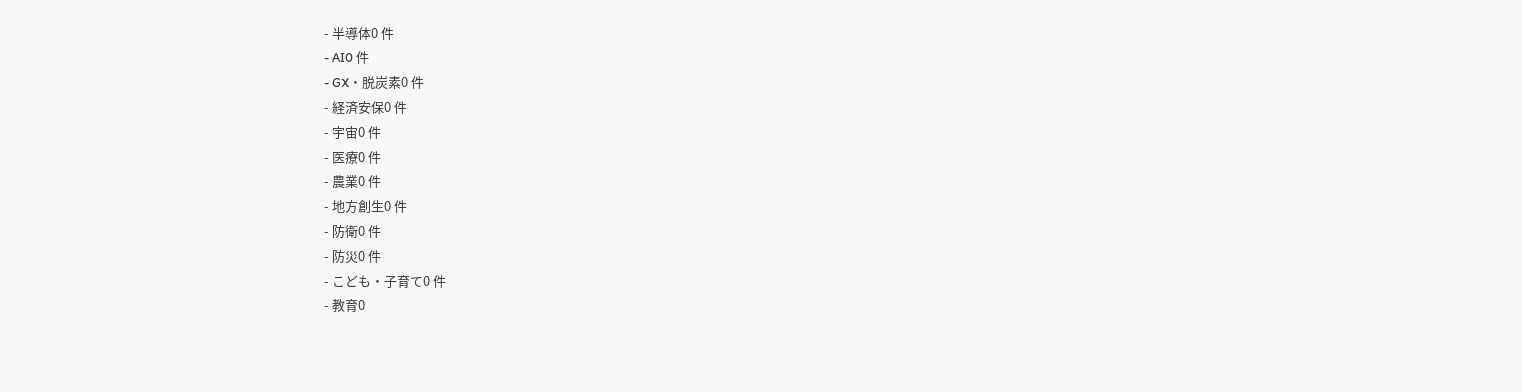- 半導体0 件
- AI0 件
- GX・脱炭素0 件
- 経済安保0 件
- 宇宙0 件
- 医療0 件
- 農業0 件
- 地方創生0 件
- 防衛0 件
- 防災0 件
- こども・子育て0 件
- 教育0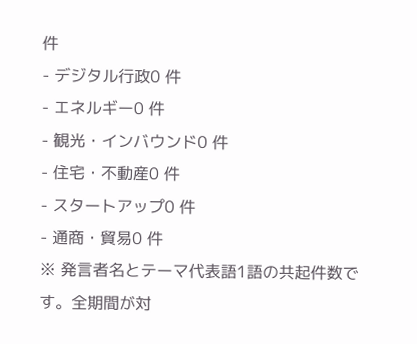件
- デジタル行政0 件
- エネルギー0 件
- 観光・インバウンド0 件
- 住宅・不動産0 件
- スタートアップ0 件
- 通商・貿易0 件
※ 発言者名とテーマ代表語1語の共起件数です。全期間が対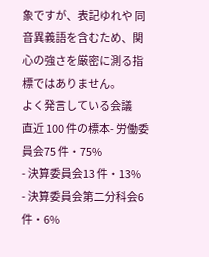象ですが、表記ゆれや 同音異義語を含むため、関心の強さを厳密に測る指標ではありません。
よく発言している会議
直近 100 件の標本- 労働委員会75 件・75%
- 決算委員会13 件・13%
- 決算委員会第二分科会6 件・6%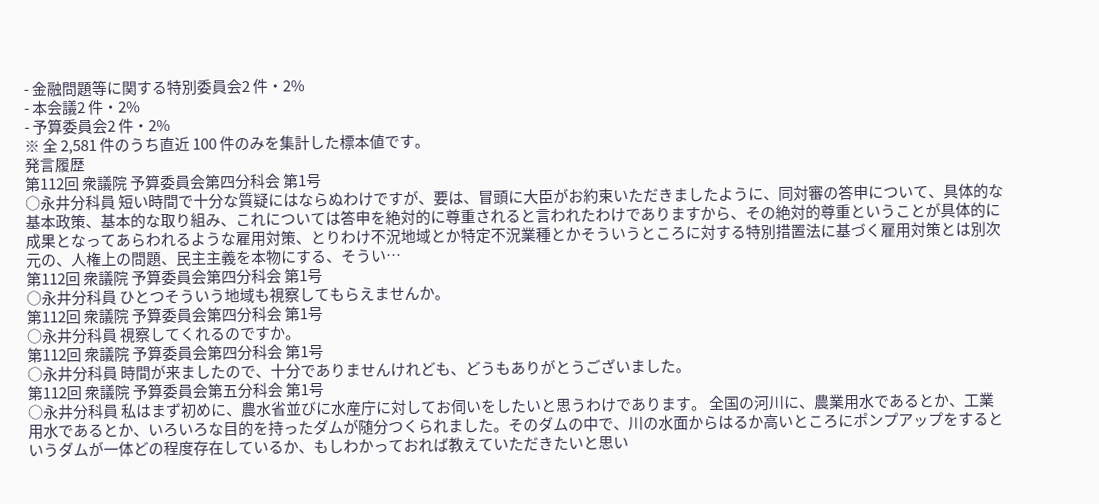- 金融問題等に関する特別委員会2 件・2%
- 本会議2 件・2%
- 予算委員会2 件・2%
※ 全 2,581 件のうち直近 100 件のみを集計した標本値です。
発言履歴
第112回 衆議院 予算委員会第四分科会 第1号
○永井分科員 短い時間で十分な質疑にはならぬわけですが、要は、冒頭に大臣がお約束いただきましたように、同対審の答申について、具体的な基本政策、基本的な取り組み、これについては答申を絶対的に尊重されると言われたわけでありますから、その絶対的尊重ということが具体的に成果となってあらわれるような雇用対策、とりわけ不況地域とか特定不況業種とかそういうところに対する特別措置法に基づく雇用対策とは別次元の、人権上の問題、民主主義を本物にする、そうい…
第112回 衆議院 予算委員会第四分科会 第1号
○永井分科員 ひとつそういう地域も視察してもらえませんか。
第112回 衆議院 予算委員会第四分科会 第1号
○永井分科員 視察してくれるのですか。
第112回 衆議院 予算委員会第四分科会 第1号
○永井分科員 時間が来ましたので、十分でありませんけれども、どうもありがとうございました。
第112回 衆議院 予算委員会第五分科会 第1号
○永井分科員 私はまず初めに、農水省並びに水産庁に対してお伺いをしたいと思うわけであります。 全国の河川に、農業用水であるとか、工業用水であるとか、いろいろな目的を持ったダムが随分つくられました。そのダムの中で、川の水面からはるか高いところにポンプアップをするというダムが一体どの程度存在しているか、もしわかっておれば教えていただきたいと思い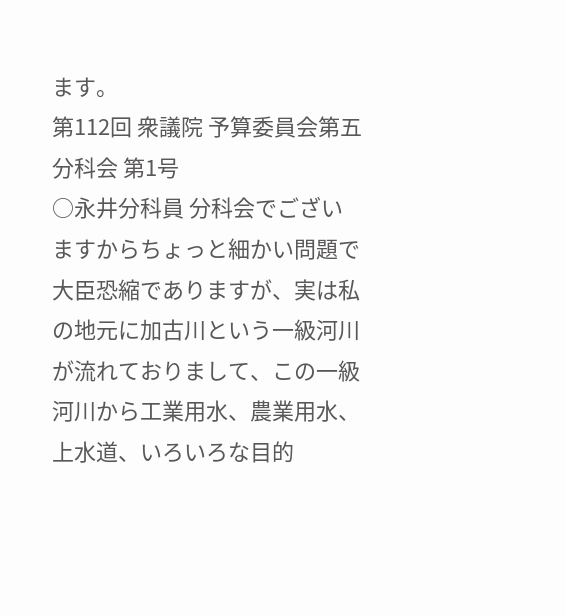ます。
第112回 衆議院 予算委員会第五分科会 第1号
○永井分科員 分科会でございますからちょっと細かい問題で大臣恐縮でありますが、実は私の地元に加古川という一級河川が流れておりまして、この一級河川から工業用水、農業用水、上水道、いろいろな目的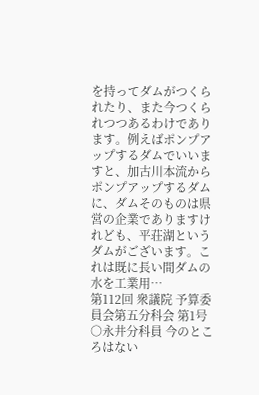を持ってダムがつくられたり、また今つくられつつあるわけであります。例えばポンプアップするダムでいいますと、加古川本流からポンプアップするダムに、ダムそのものは県営の企業でありますけれども、平荘湖というダムがございます。これは既に長い間ダムの水を工業用…
第112回 衆議院 予算委員会第五分科会 第1号
○永井分科員 今のところはない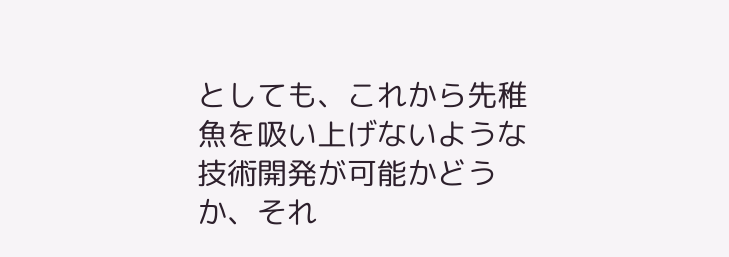としても、これから先稚魚を吸い上げないような技術開発が可能かどうか、それ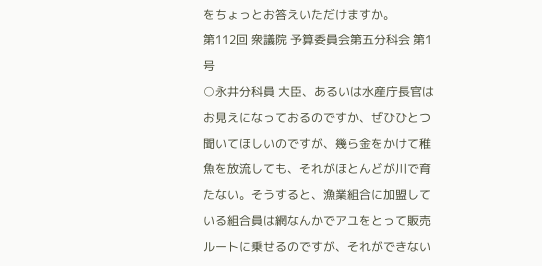をちょっとお答えいただけますか。
第112回 衆議院 予算委員会第五分科会 第1号
○永井分科員 大臣、あるいは水産庁長官はお見えになっておるのですか、ぜひひとつ聞いてほしいのですが、幾ら金をかけて稚魚を放流しても、それがほとんどが川で育たない。そうすると、漁業組合に加盟している組合員は網なんかでアユをとって販売ルートに乗せるのですが、それができない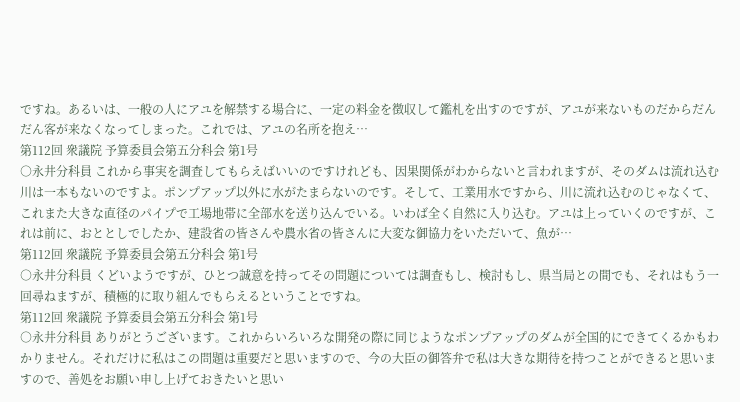ですね。あるいは、一般の人にアユを解禁する場合に、一定の料金を徴収して鑑札を出すのですが、アユが来ないものだからだんだん客が来なくなってしまった。これでは、アユの名所を抱え…
第112回 衆議院 予算委員会第五分科会 第1号
○永井分科員 これから事実を調査してもらえばいいのですけれども、因果関係がわからないと言われますが、そのダムは流れ込む川は一本もないのですよ。ポンプアップ以外に水がたまらないのです。そして、工業用水ですから、川に流れ込むのじゃなくて、これまた大きな直径のパイプで工場地帯に全部水を送り込んでいる。いわば全く自然に入り込む。アユは上っていくのですが、これは前に、おととしでしたか、建設省の皆さんや農水省の皆さんに大変な御協力をいただいて、魚が…
第112回 衆議院 予算委員会第五分科会 第1号
○永井分科員 くどいようですが、ひとつ誠意を持ってその問題については調査もし、検討もし、県当局との間でも、それはもう一回尋ねますが、積極的に取り組んでもらえるということですね。
第112回 衆議院 予算委員会第五分科会 第1号
○永井分科員 ありがとうございます。これからいろいろな開発の際に同じようなポンプアップのダムが全国的にできてくるかもわかりません。それだけに私はこの問題は重要だと思いますので、今の大臣の御答弁で私は大きな期待を持つことができると思いますので、善処をお願い申し上げておきたいと思い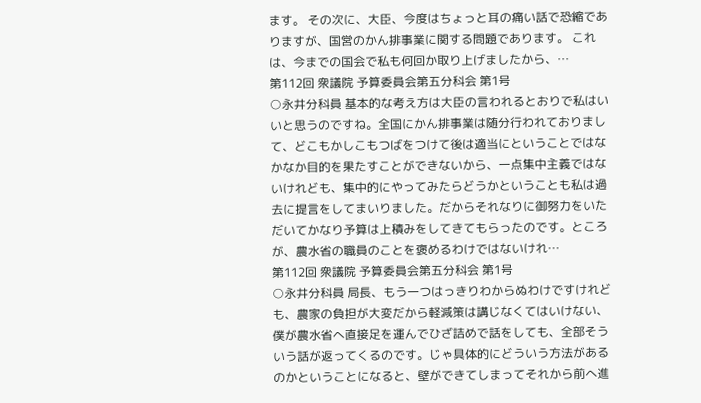ます。 その次に、大臣、今度はちょっと耳の痛い話で恐縮でありますが、国営のかん排事業に関する問題であります。 これは、今までの国会で私も何回か取り上げましたから、…
第112回 衆議院 予算委員会第五分科会 第1号
○永井分科員 基本的な考え方は大臣の言われるとおりで私はいいと思うのですね。全国にかん排事業は随分行われておりまして、どこもかしこもつばをつけて後は適当にということではなかなか目的を果たすことができないから、一点集中主義ではないけれども、集中的にやってみたらどうかということも私は過去に提言をしてまいりました。だからそれなりに御努力をいただいてかなり予算は上積みをしてきてもらったのです。ところが、農水省の職員のことを褒めるわけではないけれ…
第112回 衆議院 予算委員会第五分科会 第1号
○永井分科員 局長、もう一つはっきりわからぬわけですけれども、農家の負担が大変だから軽減策は講じなくてはいけない、僕が農水省へ直接足を運んでひざ詰めで話をしても、全部そういう話が返ってくるのです。じゃ具体的にどういう方法があるのかということになると、壁ができてしまってそれから前へ進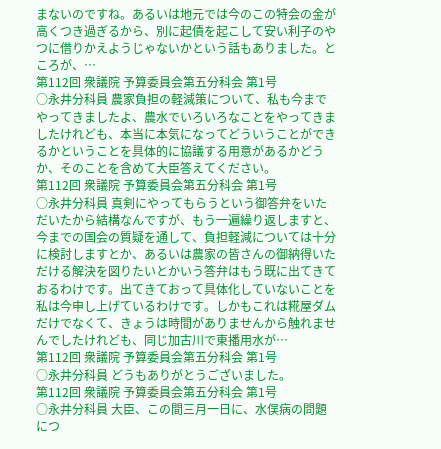まないのですね。あるいは地元では今のこの特会の金が高くつき過ぎるから、別に起債を起こして安い利子のやつに借りかえようじゃないかという話もありました。ところが、…
第112回 衆議院 予算委員会第五分科会 第1号
○永井分科員 農家負担の軽減策について、私も今までやってきましたよ、農水でいろいろなことをやってきましたけれども、本当に本気になってどういうことができるかということを具体的に協議する用意があるかどうか、そのことを含めて大臣答えてください。
第112回 衆議院 予算委員会第五分科会 第1号
○永井分科員 真剣にやってもらうという御答弁をいただいたから結構なんですが、もう一遍繰り返しますと、今までの国会の質疑を通して、負担軽減については十分に検討しますとか、あるいは農家の皆さんの御納得いただける解決を図りたいとかいう答弁はもう既に出てきておるわけです。出てきておって具体化していないことを私は今申し上げているわけです。しかもこれは糀屋ダムだけでなくて、きょうは時間がありませんから触れませんでしたけれども、同じ加古川で東播用水が…
第112回 衆議院 予算委員会第五分科会 第1号
○永井分科員 どうもありがとうございました。
第112回 衆議院 予算委員会第五分科会 第1号
○永井分科員 大臣、この間三月一日に、水俣病の問題につ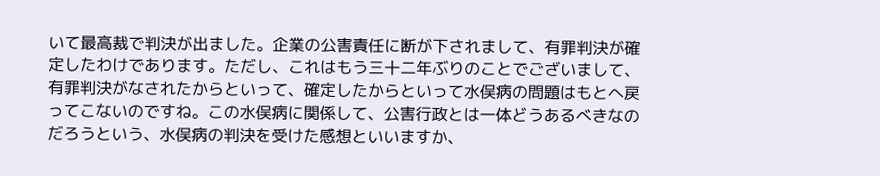いて最高裁で判決が出ました。企業の公害責任に断が下されまして、有罪判決が確定したわけであります。ただし、これはもう三十二年ぶりのことでございまして、有罪判決がなされたからといって、確定したからといって水俣病の問題はもとへ戻ってこないのですね。この水俣病に関係して、公害行政とは一体どうあるべきなのだろうという、水俣病の判決を受けた感想といいますか、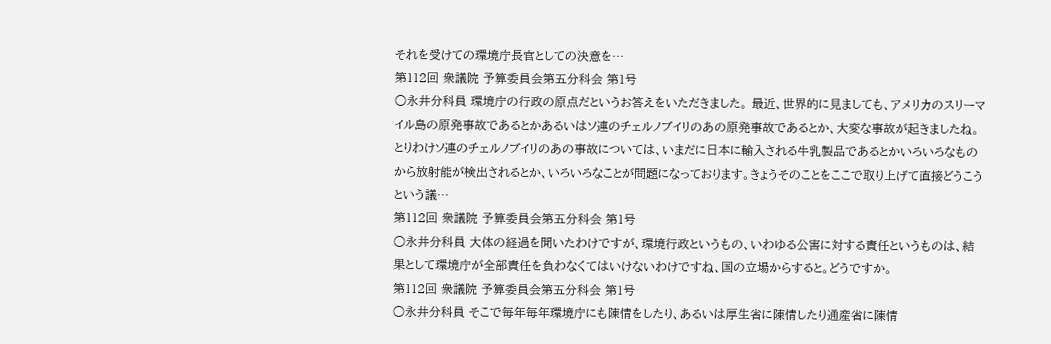それを受けての環境庁長官としての決意を…
第112回 衆議院 予算委員会第五分科会 第1号
○永井分科員 環境庁の行政の原点だというお答えをいただきました。 最近、世界的に見ましても、アメリカのスリーマイル島の原発事故であるとかあるいはソ連のチェルノブイリのあの原発事故であるとか、大変な事故が起きましたね。とりわけソ連のチェルノブイリのあの事故については、いまだに日本に輸入される牛乳製品であるとかいろいろなものから放射能が検出されるとか、いろいろなことが問題になっております。きょうそのことをここで取り上げて直接どうこうという議…
第112回 衆議院 予算委員会第五分科会 第1号
○永井分科員 大体の経過を聞いたわけですが、環境行政というもの、いわゆる公害に対する責任というものは、結果として環境庁が全部責任を負わなくてはいけないわけですね、国の立場からすると。どうですか。
第112回 衆議院 予算委員会第五分科会 第1号
○永井分科員 そこで毎年毎年環境庁にも陳情をしたり、あるいは厚生省に陳情したり通産省に陳情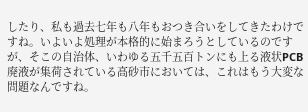したり、私も過去七年も八年もおつき合いをしてきたわけですね。いよいよ処理が本格的に始まろうとしているのですが、そこの自治体、いわゆる五千五百トンにも上る液状PCB廃液が集荷されている高砂市においては、これはもう大変な問題なんですね。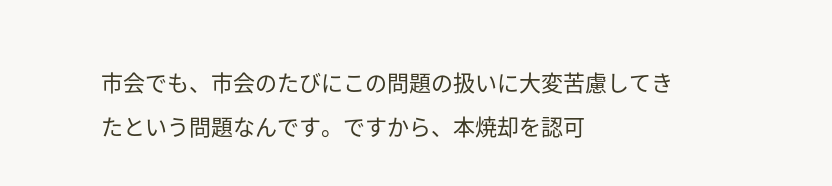市会でも、市会のたびにこの問題の扱いに大変苦慮してきたという問題なんです。ですから、本焼却を認可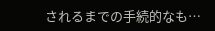されるまでの手続的なも…